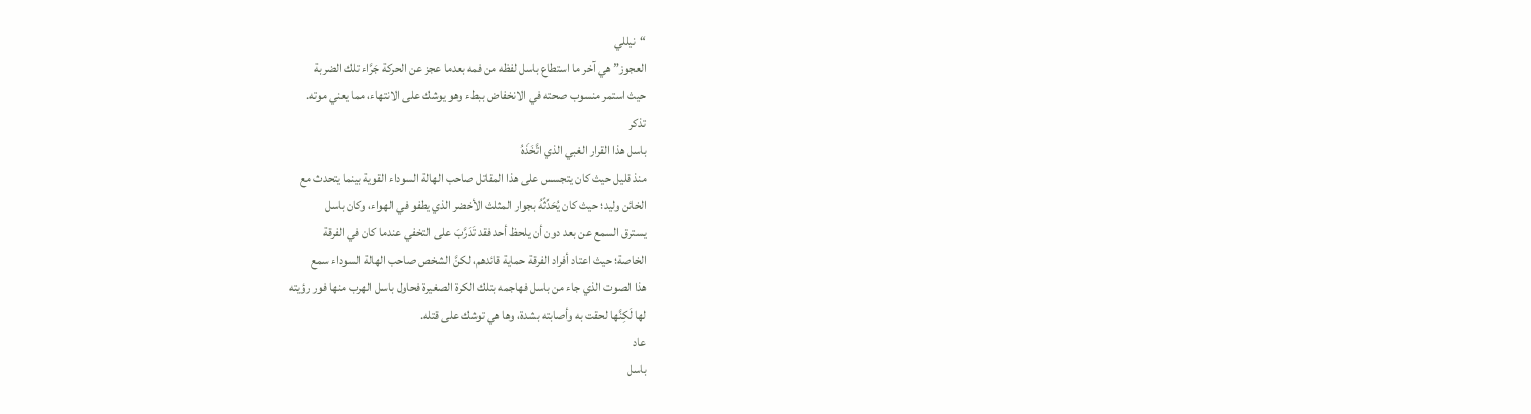“نيللي
العجوز” هي آخر ما استطاع باسل لفظه من فمه بعدما عجز عن الحركة جَرَّاء تلك الضربة
حيث استمر منسوب صحته في الانخفاض ببطء وهو يوشك على الانتهاء، مما يعني موته.
تذكر
باسل هذا القرار الغبي الذي اتَّخَذَهُ
منذ قليل حيث كان يتجسس على هذا المقاتل صاحب الهالة السوداء القوية بينما يتحدث مع
الخائن وليد؛ حيث كان يُحَدِّثًهُ بجوار المثلث الأخضر الذي يطفو في الهواء، وكان باسل
يسترق السمع عن بعد دون أن يلحظ أحد فقد تَدَرَّبَ على التخفي عندما كان في الفرقة
الخاصة؛ حيث اعتاد أفراد الفرقة حماية قائدهم، لكنَّ الشخص صاحب الهالة السوداء سمع
هذا الصوت الذي جاء من باسل فهاجمه بتلك الكرة الصغيرة فحاول باسل الهرب منها فور رؤيته
لها لَكِنَّها لحقت به وأصابته بشدة، وها هي توشك على قتله.
عاد
باسل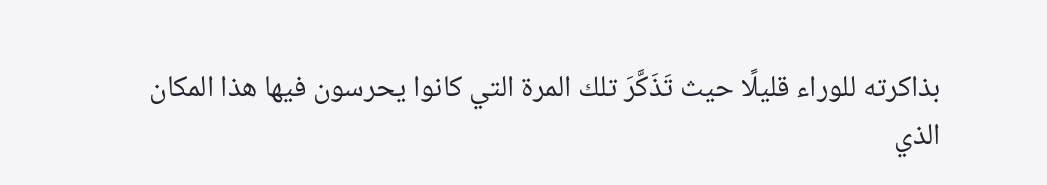بذاكرته للوراء قليلًا حيث تَذَكَّرَ تلك المرة التي كانوا يحرسون فيها هذا المكان
الذي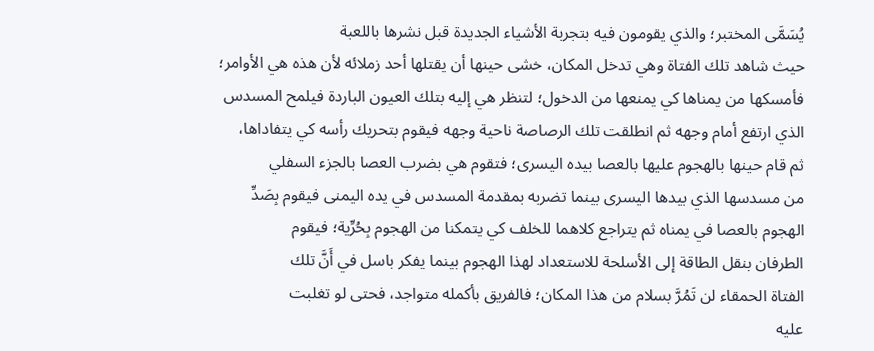يُسَمَّى المختبر؛ والذي يقومون فيه بتجربة الأشياء الجديدة قبل نشرها باللعبة
حيث شاهد تلك الفتاة وهي تدخل المكان، خشى حينها أن يقتلها أحد زملائه لأن هذه هي الأوامر؛
فأمسكها من يمناها كي يمنعها من الدخول؛ لتنظر هي إليه بتلك العيون الباردة فيلمح المسدس
الذي ارتفع أمام وجهه ثم انطلقت تلك الرصاصة ناحية وجهه فيقوم بتحريك رأسه كي يتفاداها،
ثم قام حينها بالهجوم عليها بالعصا بيده اليسرى؛ فتقوم هي بضرب العصا بالجزء السفلي
من مسدسها الذي بيدها اليسرى بينما تضربه بمقدمة المسدس في يده اليمنى فيقوم بِصَدِّ
الهجوم بالعصا في يمناه ثم يتراجع كلاهما للخلف كي يتمكنا من الهجوم بِحُرِّية؛ فيقوم
الطرفان بنقل الطاقة إلى الأسلحة للاستعداد لهذا الهجوم بينما يفكر باسل في أَنَّ تلك
الفتاة الحمقاء لن تَمُرَّ بسلام من هذا المكان؛ فالفريق بأكمله متواجد، فحتى لو تغلبت
عليه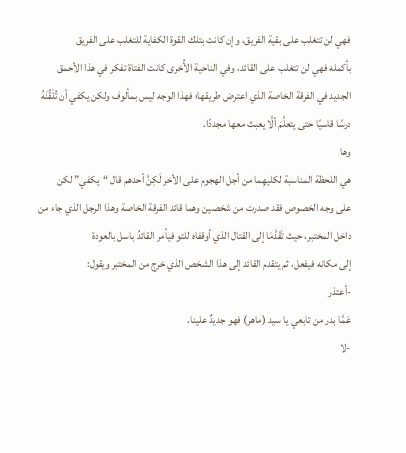فهي لن تتغلب على بقية الفريق، وإن كانت بتلك القوة الكفاية للتغلب على الفريق
بأكمله فهي لن تتغلب على القائد، وفي الناحية الأُخرى كانت الفتاة تفكر في هذا الأحمق
الجديد في الفرقة الخاصة الذي اعترض طريقها؛ فهذا الوجه ليس بمألوف ولكن يكفي أن تُلَقِّنَهُ
درسًا قاسيًا حتى يتعلَّمَ ألَّا يعبث معها مجددًا.
وها
هي اللحظة المناسبة لكليهِما من أجل الهجوم على الأخر لَكِنَّ أحدهم قال “يكفي” لكن
على وجه الخصوص فقد صدرت من شخصين وهما قائد الفرقة الخاصة وهذا الرجل الذي جاء من
داخل المختبر، حيث تَقَدَّمَا إلى القتال الذي أوقفاه للتو فيأمر القائدُ باسل بالعودة
إلى مكانه فيفعل، ثم يتقدم القائد إلى هذا الشخص الذي خرج من المختبر ويقول:
-أعتذر
عَمَّا بدر من تابعي يا سيد (ماهر) فهو جديدٌ علينا.
-لا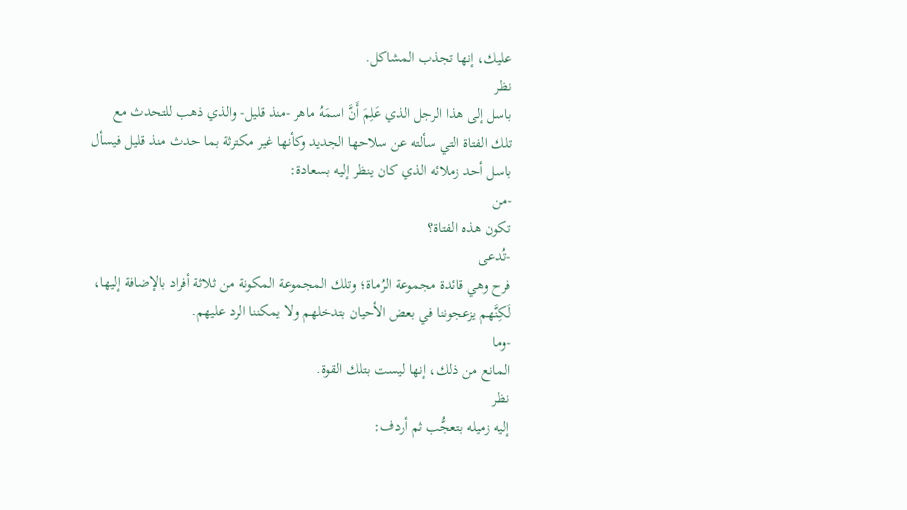عليك، إنها تجذب المشاكل.
نظر
باسل إلى هذا الرجل الذي عَلِمَ أَنَّ اسمَهُ ماهر -منذ قليل- والذي ذهب للتحدث مع
تلك الفتاة التي سألته عن سلاحها الجديد وكأنها غير مكترثة بما حدث منذ قليل فيسأل
باسل أحد زملائه الذي كان ينظر إليه بسعادة:
-من
تكون هذه الفتاة؟
-تُدعى
فرح وهي قائدة مجموعة الرُماة؛ وتلك المجموعة المكونة من ثلاثة أفراد بالإضافة إليها،
لَكِنَّهم يزعجوننا في بعض الأحيان بتدخلهم ولا يمكننا الرد عليهم.
-وما
المانع من ذلك، إنها ليست بتلك القوة.
نظر
إليه زميله بتعجُّب ثم أردف: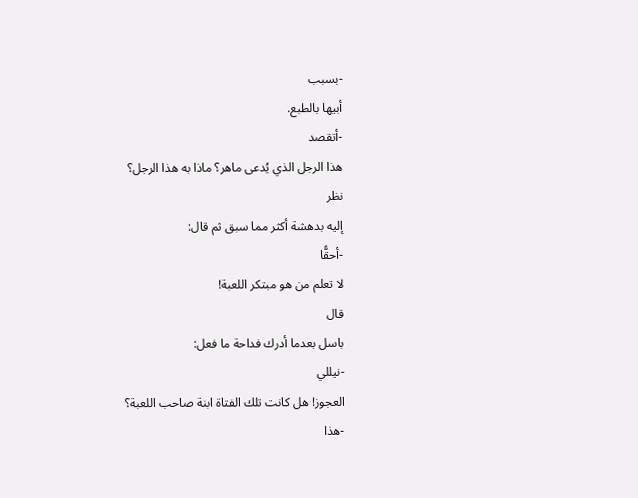-بسبب
أبيها بالطبع.
-أتقصد
هذا الرجل الذي يُدعى ماهر؟ ماذا به هذا الرجل؟
نظر
إليه بدهشة أكثر مما سبق ثم قال:
-أحقًّا
لا تعلم من هو مبتكر اللعبة!
قال
باسل بعدما أدرك فداحة ما فعل:
-نيللي
العجوز! هل كانت تلك الفتاة ابنة صاحب اللعبة؟
-هذا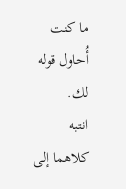ما كنت أُحاول قوله لك.
انتبه
كلاهما إلى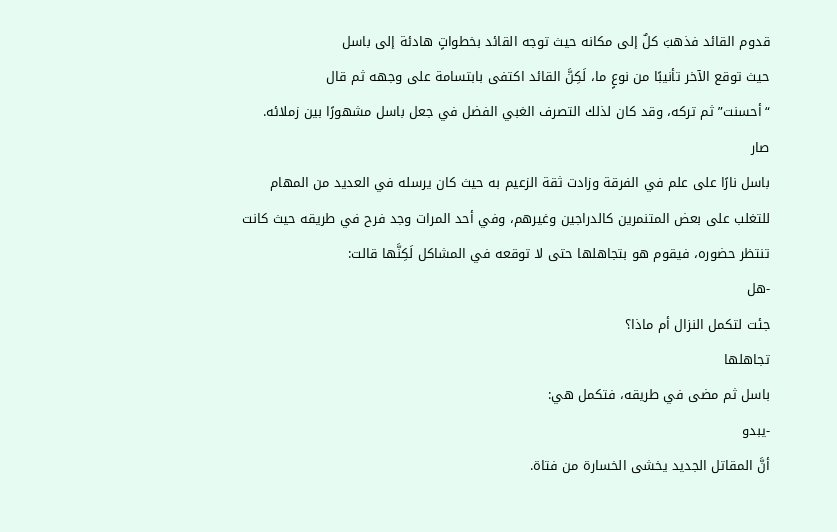قدوم القائد فذهبَ كلٌ إلى مكانه حيث توجه القائد بخطواتٍ هادئة إلى باسل
حيث توقع الآخر تأنيبًا من نوعٍ ما، لَكِنَّ القائد اكتفى بابتسامة على وجهه ثم قال
“أحسنت” ثم تركه، وقد كان لذلك التصرف الغبي الفضل في جعل باسل مشهورًا بين زملائه.
صار
باسل نارًا على علم في الفرقة وزادت ثقة الزعيم به حيث كان يرسله في العديد من المهام
للتغلب على بعض المتنمرين كالدراجين وغيرهم، وفي أحد المرات وجد فرح في طريقه حيث كانت
تنتظر حضوره، فيقوم هو بتجاهلها حتى لا توقعه في المشاكل لَكِنَّها قالت:
-هل
جئت لتكمل النزال أم ماذا؟
تجاهلها
باسل ثم مضى في طريقه، فتكمل هي:
-يبدو
أنَّ المقاتل الجديد يخشى الخسارة من فتاة.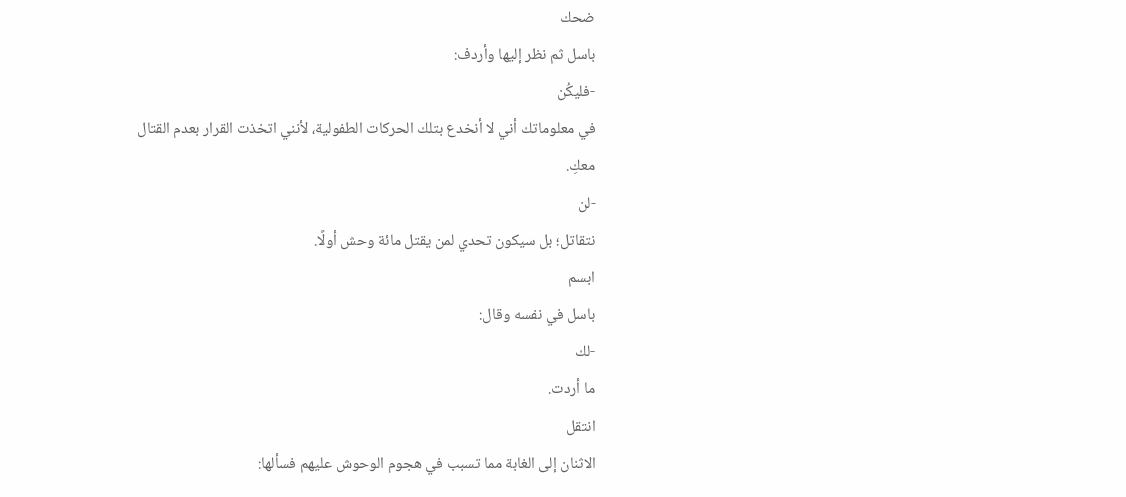ضحك
باسل ثم نظر إليها وأردف:
-فليكُن
في معلوماتك أني لا أنخدع بتلك الحركات الطفولية، لأنني اتخذت القرار بعدم القتال معكِ.
-لن
نتقاتل؛ بل سيكون تحدي لمن يقتل مائة وحش أولًا.
ابسم
باسل في نفسه وقال:
-لك
ما أردت.
انتقل
الاثنان إلى الغابة مما تسبب في هجوم الوحوش عليهم فسألها: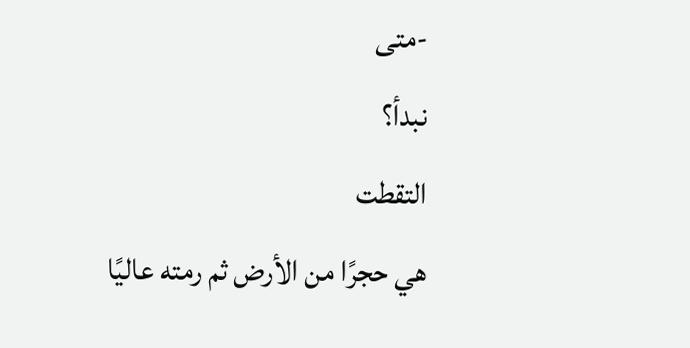-متى
نبدأ؟
التقطت
هي حجرًا من الأرض ثم رمته عاليًا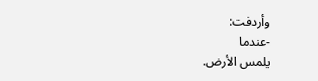وأردفت:
-عندما
يلمس الأرض.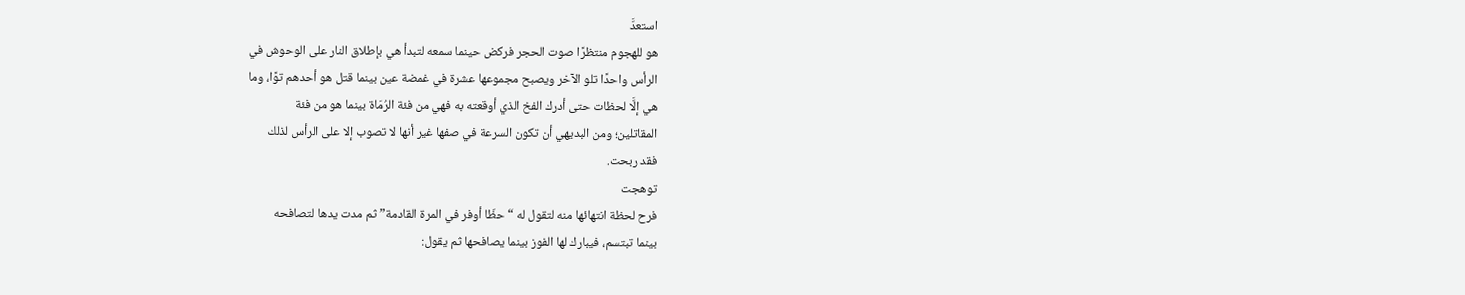استعدَّ
هو للهجوم منتظرًا صوت الحجر فركض حينما سمعه لتبدأ هي بإطلاق النار على الوحوش في
الرأس واحدًا تلو الآخر ويصبح مجموعها عشرة في غمضة عين بينما قتل هو أحدهم توًا، وما
هي إلَّا لحظات حتى أدرك الفخ الذي أوقعته به فهي من فئة الرُمَاة بينما هو من فئة
المقاتلين؛ ومن البديهي أن تكون السرعة في صفها غير أنها لا تصوب إلا على الرأس لذلك
فقد ربحت.
توهجت
فرح لحظة انتهائها منه لتقول له “حظّا أوفر في المرة القادمة” ثم مدت يدها لتصافحه
بينما تبتسم، فيبارك لها الفوز بينما يصافحها ثم يقول: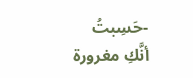-حَسِبتُ
أنَّكِ مغرورة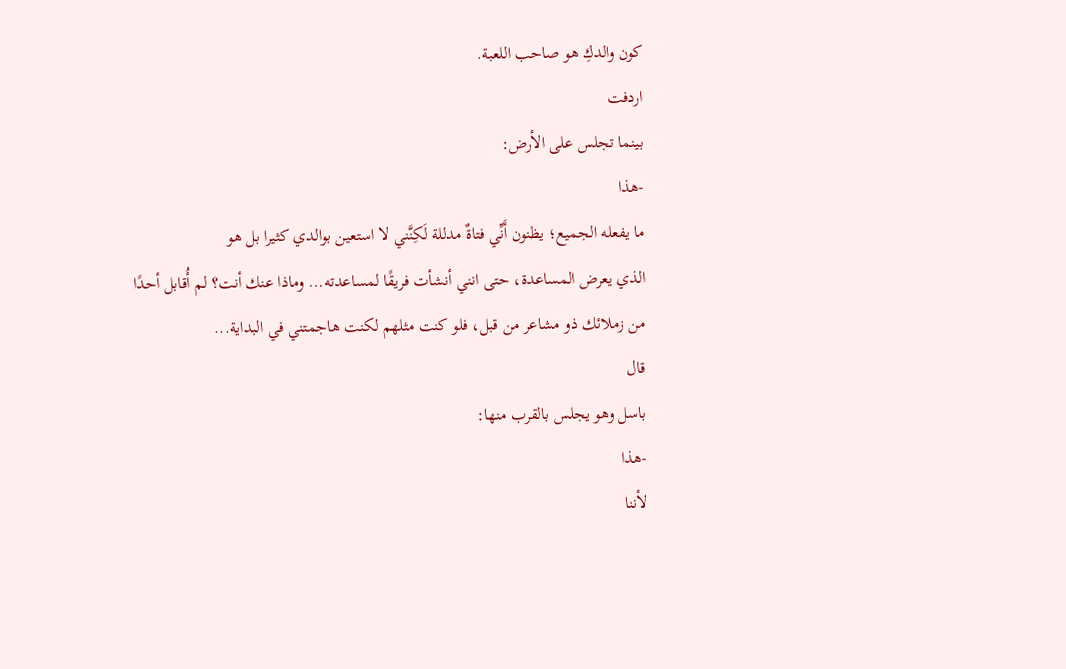كون والدكِ هو صاحب اللعبة.
اردفت
بينما تجلس على الأرض:
-هذا
ما يفعله الجميع؛ يظنون أَنِّي فتاةٌ مدللة لَكِنَّني لا استعين بوالدي كثيرا بل هو
الذي يعرض المساعدة، حتى انني أنشأت فريقًا لمساعدته... وماذا عنك أنت؟ لم أُقابل أحدًا
من زملائك ذو مشاعر من قبل، فلو كنت مثلهم لكنت هاجمتني في البداية...
قال
باسل وهو يجلس بالقرب منها:
-هذا
لأننا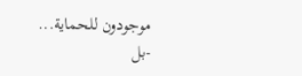موجودون للحماية...
-بل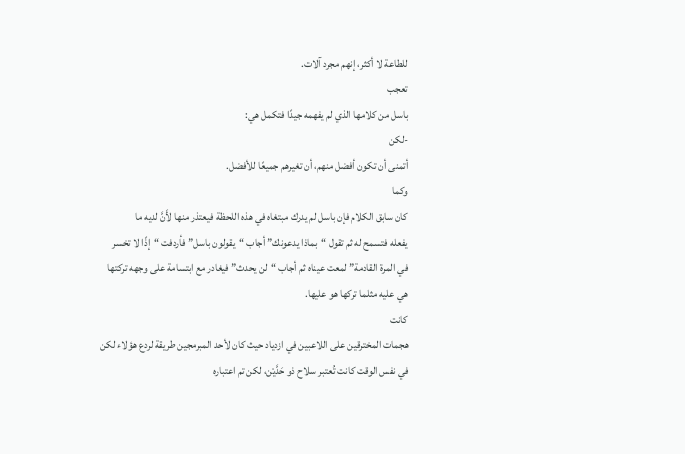للطاعة لا أكثر، إنهم مجرد آلات.
تعجب
باسل من كلامها الذي لم يفهمه جيدًا فتكمل هي:
-لكن
أتمنى أن تكون أفضل منهم، أن تغيرهم جميعًا للأفضل.
وكما
كان سابق الكلام فإن باسل لم يدرك مبتغاه في هذه اللحظة فيعتذر منها لأَنَّ لديه ما
يفعله فتسمح له ثم تقول “بماذا يدعونك” أجاب “يقولون باسل” فأردفت “إذًا لا تخسر
في المرة القادمة” لمعت عيناه ثم أجاب “لن يحدث” فيغادر مع ابتسامة على وجهه تركتها
هي عليه مثلما تركها هو عليها.
كانت
هجمات المخترقين على اللاعبين في ازدياد حيث كان لأحد المبرمجين طريقة لردع هؤلاء لكن
في نفس الوقت كانت تُعتبر سلاح ذو حَدَّيْن، لكن تم اعتباره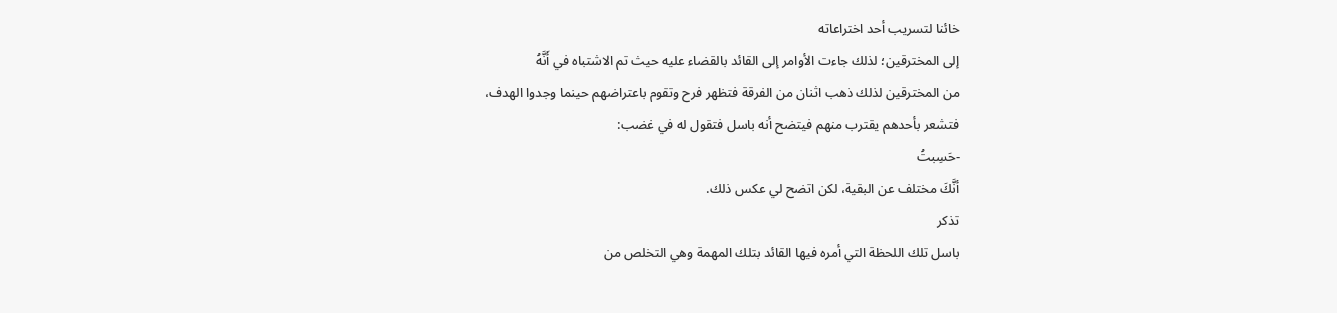خائنا لتسريب أحد اختراعاته
إلى المخترقين؛ لذلك جاءت الأوامر إلى القائد بالقضاء عليه حيث تم الاشتباه في أَنَّهُ
من المخترقين لذلك ذهب اثنان من الفرقة فتظهر فرح وتقوم باعتراضهم حينما وجدوا الهدف،
فتشعر بأحدهم يقترب منهم فيتضح أنه باسل فتقول له في غضب:
-حَسِبتُ
أنَّكَ مختلف عن البقية، لكن اتضح لي عكس ذلك.
تذكر
باسل تلك اللحظة التي أمره فيها القائد بتلك المهمة وهي التخلص من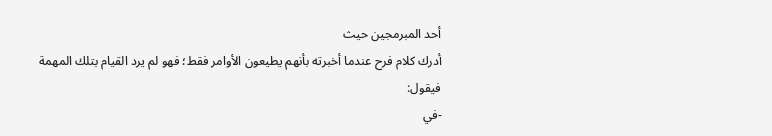أحد المبرمجين حيث
أدرك كلام فرح عندما أخبرته بأنهم يطيعون الأوامر فقط؛ فهو لم يرد القيام بتلك المهمة
فيقول:
-في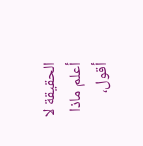الحقيقة لا أعلم ماذا أقول،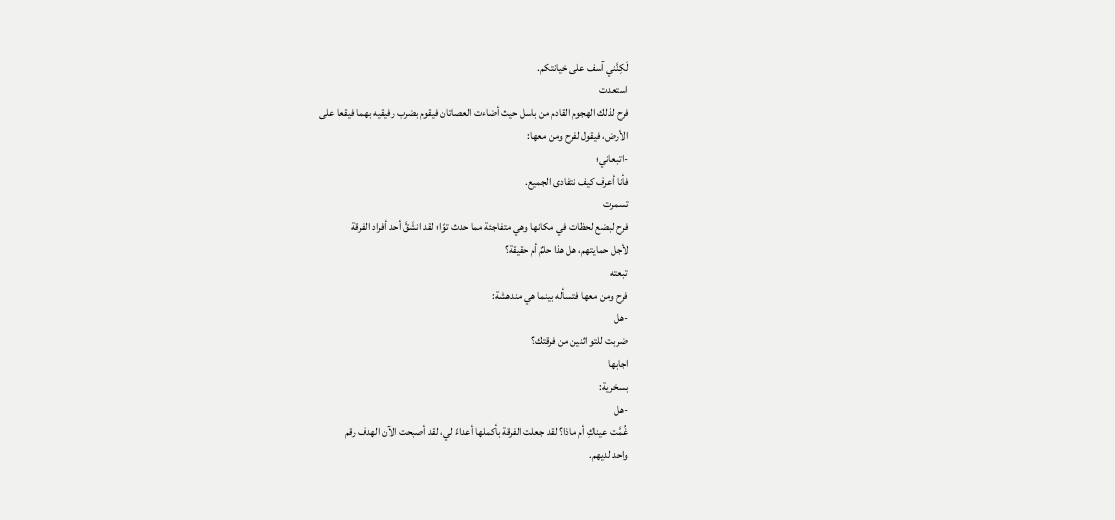لَكِنَّني آسف على خيانتكم.
استعدت
فرح لذلك الهجوم القادم من باسل حيث أضاءت العصاتان فيقوم بضرب رفيقيه بهما فيقعا على
الأرض، فيقول لفرح ومن معها:
-اتبعاني؛
فأنا أعرف كيف نتفادى الجميع.
تسمرت
فرح لبضع لحظات في مكانها وهي متفاجئة مما حدث توًا؛ لقد انشَقَّ أحد أفراد الفرقة
لأجل حمايتهم، هل هذا حلمٌ أم حقيقة؟
تبعته
فرح ومن معها فتسأله بينما هي مندهشة:
-هل
ضربت للتو اثنين من فرقتك؟
اجابها
بسخرية:
-هل
غُمَّت عيناكِ أم ماذا؟ لقد جعلت الفرقة بأكملها أعداءً لي، لقد أصبحت الآن الهدف رقم
واحد لديهم.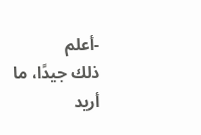-أعلم
ذلك جيدًا، ما أريد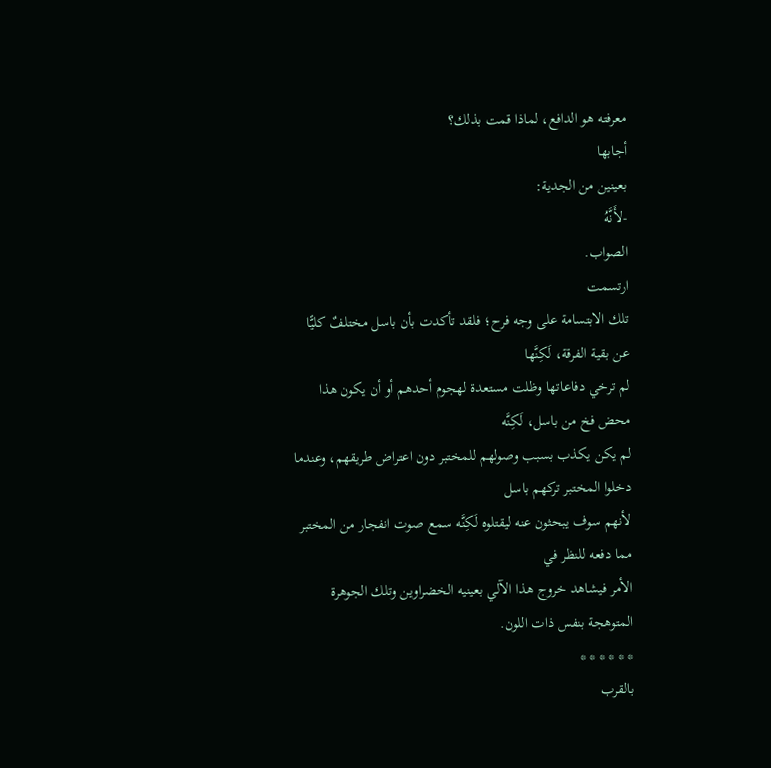معرفته هو الدافع، لماذا قمت بذلك؟
أجابها
بعينين من الجدية:
-لأَنَّهُ
الصواب.
ارتسمت
تلك الابتسامة على وجه فرح؛ فلقد تأكدت بأن باسل مختلفٌ كليًّا عن بقية الفرقة، لَكِنَّها
لم ترخي دفاعاتها وظلت مستعدة لهجوم أحدهم أو أن يكون هذا محض فخ من باسل، لَكِنَّه
لم يكن يكذب بسبب وصولهم للمختبر دون اعتراض طريقهم، وعندما دخلوا المختبر تركهم باسل
لأنهم سوف يبحثون عنه ليقتلوه لَكِنَّه سمع صوت انفجار من المختبر مما دفعه للنظر في
الأمر فيشاهد خروج هذا الآلي بعينيه الخضراوين وتلك الجوهرة المتوهجة بنفس ذات اللون.
* * * * * *
بالقرب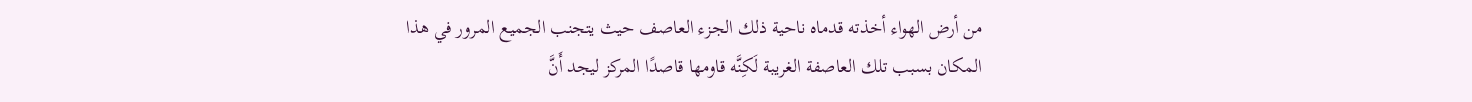من أرض الهواء أخذته قدماه ناحية ذلك الجزء العاصف حيث يتجنب الجميع المرور في هذا
المكان بسبب تلك العاصفة الغريبة لَكِنَّه قاومها قاصدًا المركز ليجد أَنَّ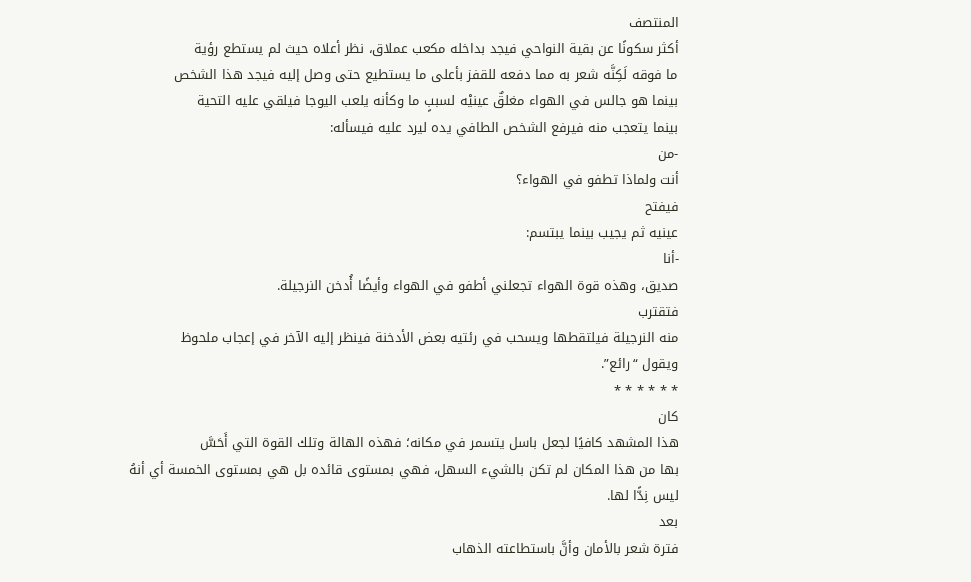المنتصف
أكثر سكونًا عن بقية النواحي فيجد بداخله مكعب عملاق، نظر أعلاه حيث لم يستطع رؤية
ما فوقه لَكِنَّه شعر به مما دفعه للقفز بأعلى ما يستطيع حتى وصل إليه فيجد هذا الشخص
بينما هو جالس في الهواء مغلقٌ عينيْه لسببٍ ما وكأنه يلعب اليوجا فيلقي عليه التحية
بينما يتعجب منه فيرفع الشخص الطافي يده ليرد عليه فيسأله:
-من
أنت ولماذا تطفو في الهواء؟
فيفتح
عينيه ثم يجيب بينما يبتسم:
-أنا
صديق، وهذه قوة الهواء تجعلني أطفو في الهواء وأيضًا أُدخن النرجيلة.
فتقترب
منه النرجيلة فيلتقطها ويسحب في رئتيه بعض الأدخنة فينظر إليه الآخر في إعجاب ملحوظ
ويقول “رائع”.
* * * * * *
كان
هذا المشهد كافيًا لجعل باسل يتسمر في مكانه؛ فهذه الهالة وتلك القوة التي أَحَسَّ
بها من هذا المكان لم تكن بالشيء السهل، فهي بمستوى قائده بل هي بمستوى الخمسة أي أنهُ
ليس نِدًّا لها.
بعد
فترة شعر بالأمان وأنَّ باستطاعته الذهاب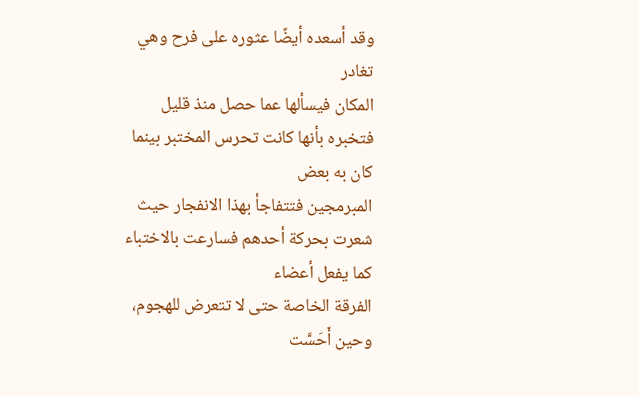وقد أسعده أيضًا عثوره على فرح وهي تغادر
المكان فيسألها عما حصل منذ قليل فتخبره بأنها كانت تحرس المختبر بينما كان به بعض
المبرمجين فتتفاجأ بهذا الانفجار حيث شعرت بحركة أحدهم فسارعت بالاختباء كما يفعل أعضاء
الفرقة الخاصة حتى لا تتعرض للهجوم، وحين أَحَسَّت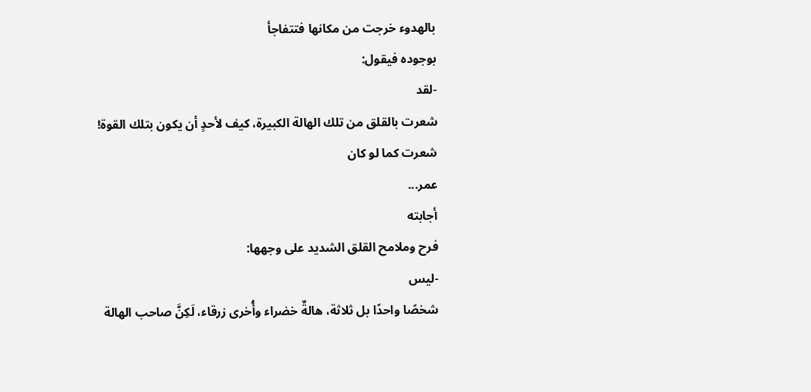بالهدوء خرجت من مكانها فتتفاجأ
بوجوده فيقول:
-لقد
شعرت بالقلق من تلك الهالة الكبيرة، كيف لأحدٍ أن يكون بتلك القوة! شعرت كما لو كان
عمر...
أجابته
فرح وملامح القلق الشديد على وجهها:
-ليس
شخصًا واحدًا بل ثلاثة، هالةٌ خضراء وأُخرى زرقاء، لَكِنَّ صاحب الهالة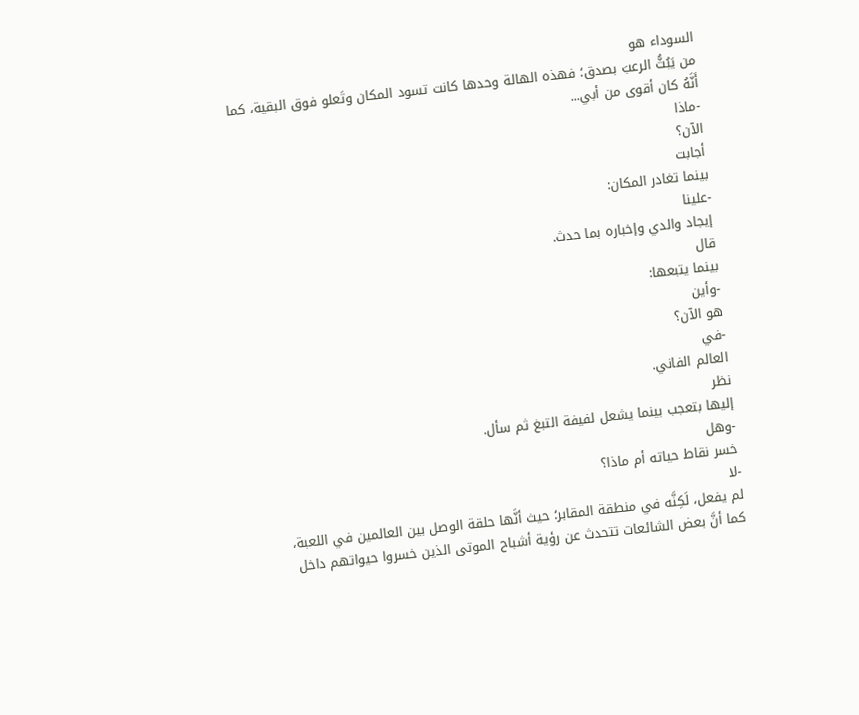السوداء هو
من يَبُثُّ الرعبَ بصدق؛ فهذه الهالة وحدها كانت تسود المكان وتَعلو فوق البقية، كما
أَنَّهُ كان أقوى من أبي...
-ماذا
الآن؟
أجابت
بينما تغادر المكان:
-علينا
إيجاد والدي وإخباره بما حدث.
قال
بينما يتبعها:
-وأين
هو الآن؟
-في
العالم الفاني.
نظر
إليها بتعجب بينما يشعل لفيفة التبغ ثم سأل.
-وهل
خسر نقاط حياته أم ماذا؟
-لا
لم يفعل، لَكِنَّه في منطقة المقابر؛ حيث أنَّها حلقة الوصل بين العالمين في اللعبة،
كما أنَّ بعض الشائعات تتحدث عن رؤية أشباح الموتى الذين خسروا حيواتهم داخل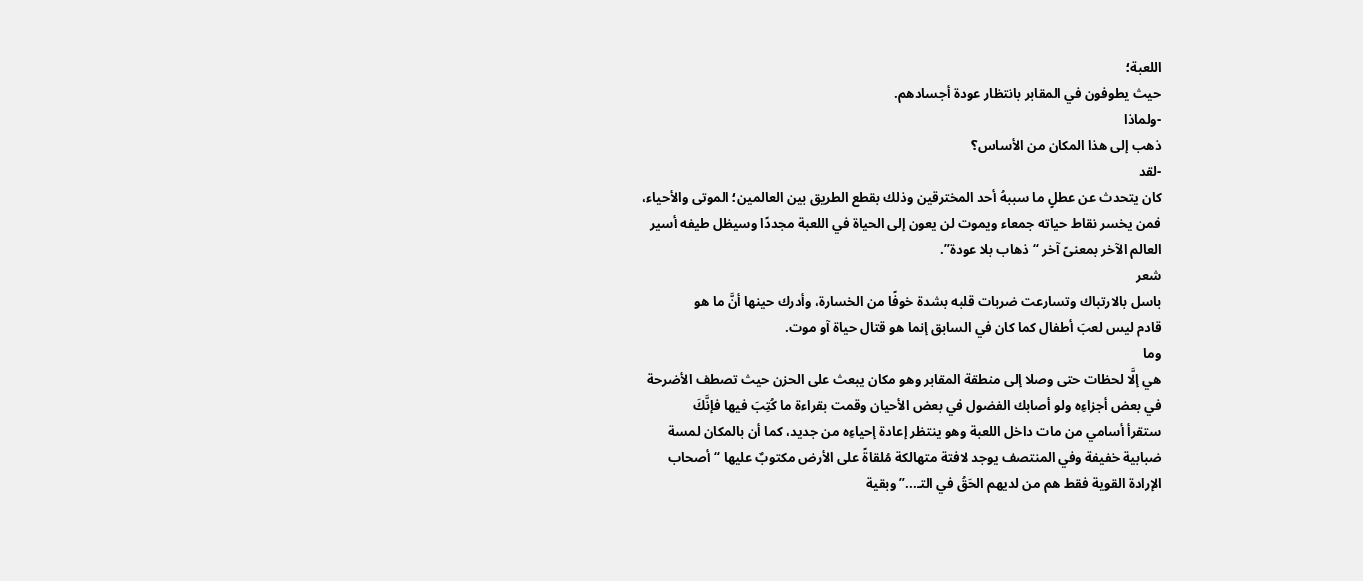اللعبة؛
حيث يطوفون في المقابر بانتظار عودة أجسادهم.
-ولماذا
ذهب إلى هذا المكان من الأساس؟
-لقد
كان يتحدث عن عطلٍ ما سببهُ أحد المخترقين وذلك بقطع الطريق بين العالمين؛ الموتى والأحياء،
فمن يخسر نقاط حياته جمعاء ويموت لن يعون إلى الحياة في اللعبة مجددًا وسيظل طيفه أسير
العالم الآخر بمعنىً آخر “ذهاب بلا عودة”.
شعر
باسل بالارتباك وتسارعت ضربات قلبه بشدة خوفًا من الخسارة، وأدرك حينها أنَّ ما هو
قادم ليس لعبَ أطفال كما كان في السابق إنما هو قتال حياة آو موت.
وما
هي إلَّا لحظات حتى وصلا إلى منطقة المقابر وهو مكان يبعث على الحزن حيث تصطف الأضرحة
في بعض أجزاءِه ولو أصابك الفضول في بعض الأحيان وقمت بقراءة ما كُتِبَ فيها فإنَّكَ
ستقرأ أسامي من مات داخل اللعبة وهو ينتظر إعادة إحياءِه من جديد، كما أن بالمكان لمسة
ضبابية خفيفة وفي المنتصف يوجد لافتة متهالكة مُلقاةً على الأرض مكتوبٌ عليها “أصحاب
الإرادة القوية فقط هم من لديهم الحَقُ في التـ...” وبقية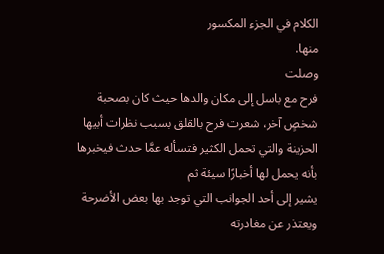الكلام في الجزء المكسور
منها.
وصلت
فرح مع باسل إلى مكان والدها حيث كان بصحبة شخصٍ آخر، شعرت فرح بالقلق بسبب نظرات أبيها
الحزينة والتي تحمل الكثير فتسأله عمَّا حدث فيخبرها بأنه يحمل لها أخبارًا سيئة ثم
يشير إلى أحد الجوانب التي توجد بها بعض الأضرحة ويعتذر عن مغادرته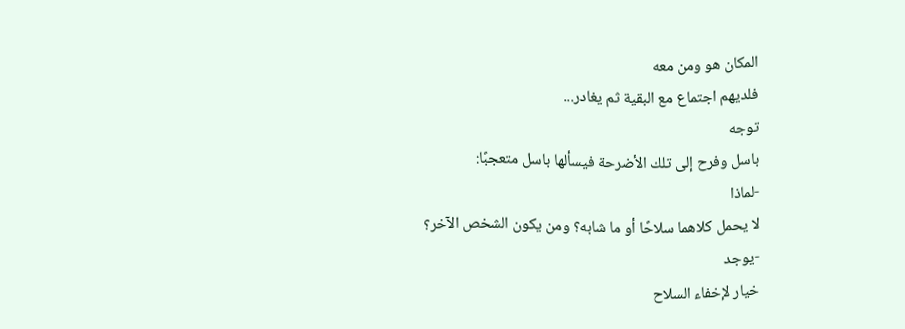المكان هو ومن معه
فلديهم اجتماع مع البقية ثم يغادر...
توجه
باسل وفرح إلى تلك الأضرحة فيسألها باسل متعجبًا:
-لماذا
لا يحمل كلاهما سلاحًا أو ما شابه؟ ومن يكون الشخص الآخر؟
-يوجد
خيار لإخفاء السلاح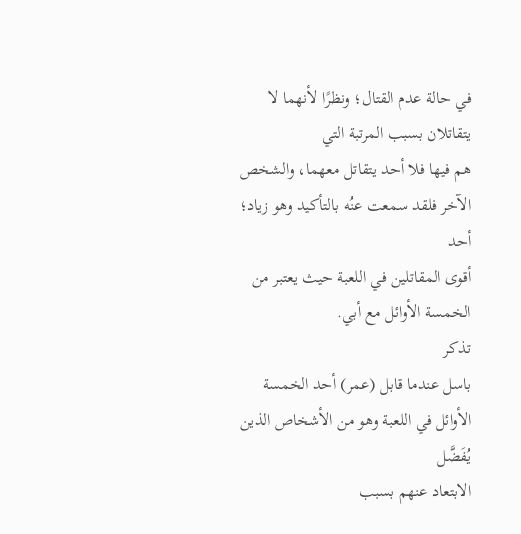في حالة عدم القتال؛ ونظرًا لأنهما لا يتقاتلان بسبب المرتبة التي
هم فيها فلا أحد يتقاتل معهما، والشخص الآخر فلقد سمعت عنُه بالتأكيد وهو زياد؛ أحد
أقوى المقاتلين في اللعبة حيث يعتبر من الخمسة الأوائل مع أبي.
تذكر
باسل عندما قابل (عمر) أحد الخمسة الأوائل في اللعبة وهو من الأشخاص الذين يُفَضَّل
الابتعاد عنهم بسبب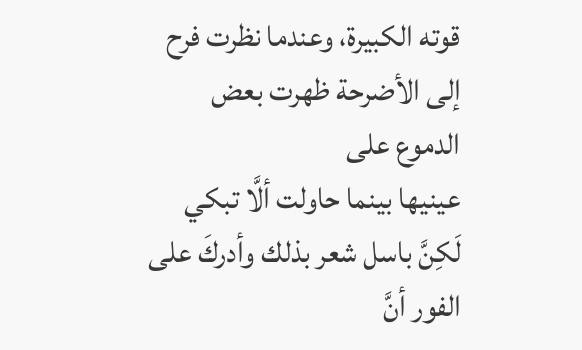قوته الكبيرة، وعندما نظرت فرح إلى الأضرحة ظهرت بعض الدموع على
عينيها بينما حاولت ألَّا تبكي لَكِنَّ باسل شعر بذلك وأدركَ على الفور أنَّ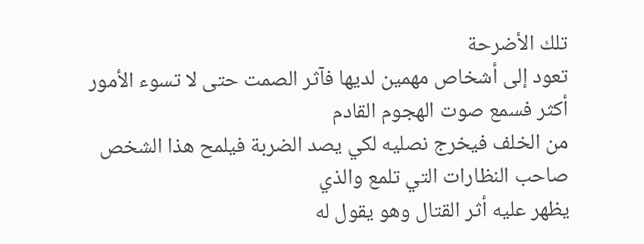تلك الأضرحة
تعود إلى أشخاص مهمين لديها فآثر الصمت حتى لا تسوء الأمور أكثر فسمع صوت الهجوم القادم
من الخلف فيخرج نصليه لكي يصد الضربة فيلمح هذا الشخص صاحب النظارات التي تلمع والذي
يظهر عليه أثر القتال وهو يقول له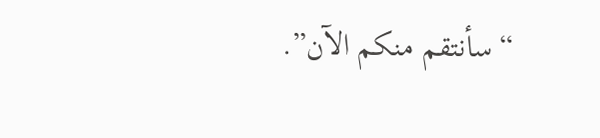“سأنتقم منكم الآن”.